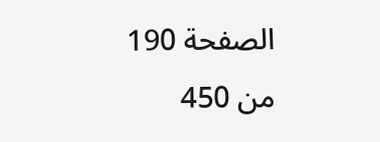الصفحة 190 من 450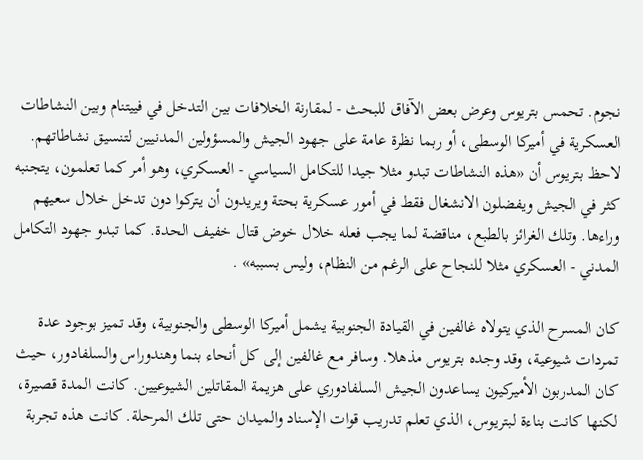نجوم. تحمس بتريوس وعرض بعض الآفاق للبحث - لمقارنة الخلافات بين التدخل في فييتنام وبين النشاطات العسكرية في أميركا الوسطى، أو ربما نظرة عامة على جهود الجيش والمسؤولين المدنيين لتنسيق نشاطاتهم. لاحظ بتريوس أن «هذه النشاطات تبدو مثلا جيدا للتكامل السياسي - العسكري، وهو أمر كما تعلمون، يتجنبه كثر في الجيش ويفضلون الانشغال فقط في أمور عسكرية بحتة ويريدون أن يتركوا دون تدخل خلال سعيهم وراءها. وتلك الغرائز بالطبع، مناقضة لما يجب فعله خلال خوض قتال خفيف الحدة. كما تبدو جهود التكامل المدني - العسكري مثلا للنجاح على الرغم من النظام، وليس بسببه» .

كان المسرح الذي يتولاه غالفين في القيادة الجنوبية يشمل أميركا الوسطى والجنوبية، وقد تميز بوجود عدة تمردات شيوعية، وقد وجده بتريوس مذهلا. وسافر مع غالفين إلى كل أنحاء بنما وهندوراس والسلفادور، حيث كان المدربون الأميركيون يساعدون الجيش السلفادوري على هزيمة المقاتلين الشيوعيين. كانت المدة قصيرة، لكنها كانت بناءة لبتريوس، الذي تعلم تدريب قوات الإسناد والميدان حتى تلك المرحلة. كانت هذه تجربة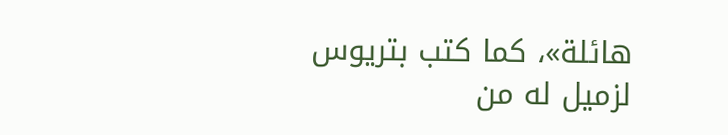هائلة»، كما كتب بتريوس لزميل له من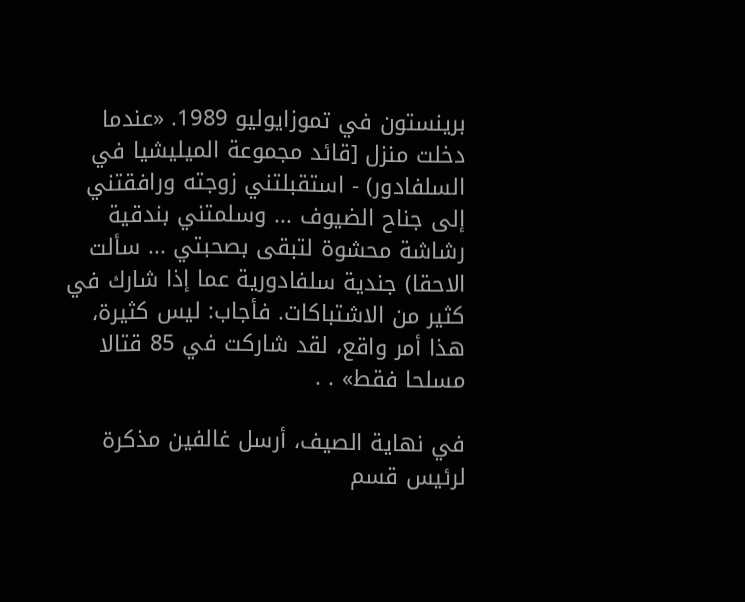برينستون في تموزايوليو 1989. «عندما دخلت منزل [قائد مجموعة الميليشيا في السلفادور) - استقبلتني زوجته ورافقتني إلى جناح الضيوف ... وسلمتني بندقية رشاشة محشوة لتبقى بصحبتي ... سألت الاحقا) جندية سلفادورية عما إذا شارك في كثير من الاشتباكات. فأجاب: ليس كثيرة، هذا أمر واقع، لقد شاركت في 85 قتالا مسلحا فقط» . .

في نهاية الصيف، أرسل غالفين مذكرة لرئيس قسم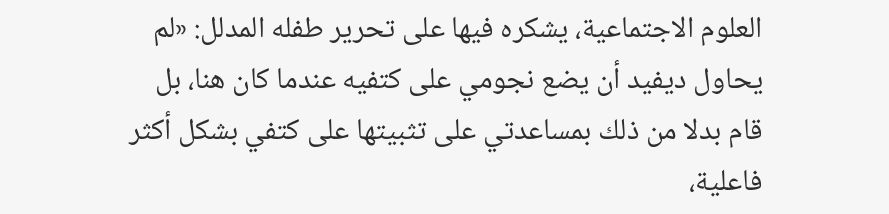العلوم الاجتماعية، يشكره فيها على تحرير طفله المدلل: «لم يحاول ديفيد أن يضع نجومي على كتفيه عندما كان هنا، بل قام بدلا من ذلك بمساعدتي على تثبيتها على كتفي بشكل أكثر فاعلية،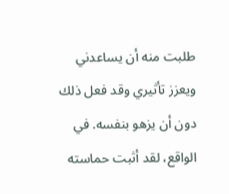طلبت منه أن يساعدني ويعزز تأثيري وقد فعل ذلك دون أن يزهو بنفسه. في الواقع، لقد أثبت حماسته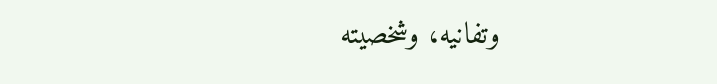وتفانيه، وشخصيته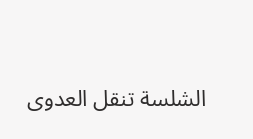الشلسة تنقل العدوى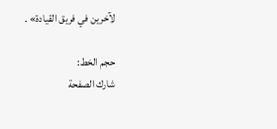لآخرين في فريق القيادة» .

حجم الخط:
شارك الصفحة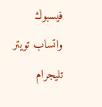فيسبوك واتساب تويتر تليجرام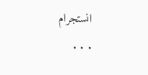انستجرام
. . .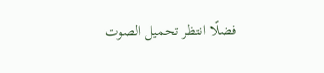فضلًا انتظر تحميل الصوت